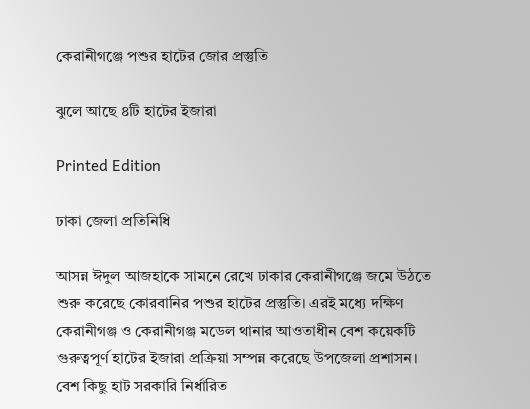কেরানীগঞ্জে পশুর হাটের জোর প্রস্তুতি

ঝুলে আছে ৪টি হাটের ইজারা

Printed Edition

ঢাকা জেলা প্রতিনিধি

আসন্ন ঈদুল আজহাকে সামনে রেখে ঢাকার কেরানীগঞ্জে জমে উঠতে শুরু করেছে কোরবানির পশুর হাটের প্রস্তুতি। এরই মধ্যে দক্ষিণ কেরানীগঞ্জ ও কেরানীগঞ্জ মডেল থানার আওতাধীন বেশ কয়েকটি গুরুত্বপূর্ণ হাটের ইজারা প্রক্রিয়া সম্পন্ন করেছে উপজেলা প্রশাসন। বেশ কিছু হাট সরকারি নির্ধারিত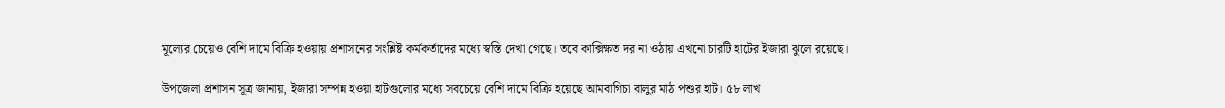মূল্যের চেয়েও বেশি দামে বিক্রি হওয়ায় প্রশাসনের সংশ্লিষ্ট কর্মকর্তাদের মধ্যে স্বস্তি দেখা গেছে। তবে কাক্সিক্ষত দর না ওঠায় এখনো চারটি হাটের ইজারা ঝুলে রয়েছে।

উপজেলা প্রশাসন সূত্র জানায়, ইজারা সম্পন্ন হওয়া হাটগুলোর মধ্যে সবচেয়ে বেশি দামে বিক্রি হয়েছে আমবাগিচা বালুর মাঠ পশুর হাট। ৫৮ লাখ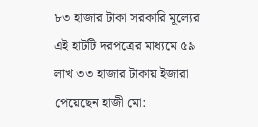৮৩ হাজার টাকা সরকারি মূল্যের এই হাটটি দরপত্রের মাধ্যমে ৫৯ লাখ ৩৩ হাজার টাকায় ইজারা পেয়েছেন হাজী মো: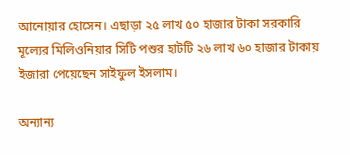আনোয়ার হোসেন। এছাড়া ২৫ লাখ ৫০ হাজার টাকা সরকারি মূল্যের মিলিওনিয়ার সিটি পশুর হাটটি ২৬ লাখ ৬০ হাজার টাকায় ইজারা পেয়েছেন সাইফুল ইসলাম।

অন্যান্য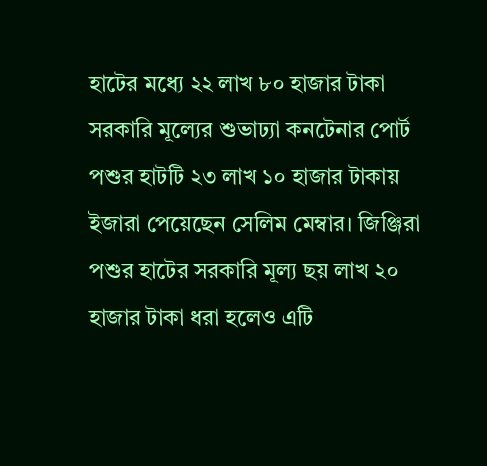হাটের মধ্যে ২২ লাখ ৮০ হাজার টাকা সরকারি মূল্যের শুভাঢ্যা কনটেনার পোর্ট পশুর হাটটি ২৩ লাখ ১০ হাজার টাকায় ইজারা পেয়েছেন সেলিম মেম্বার। জিঞ্জিরা পশুর হাটের সরকারি মূল্য ছয় লাখ ২০ হাজার টাকা ধরা হলেও এটি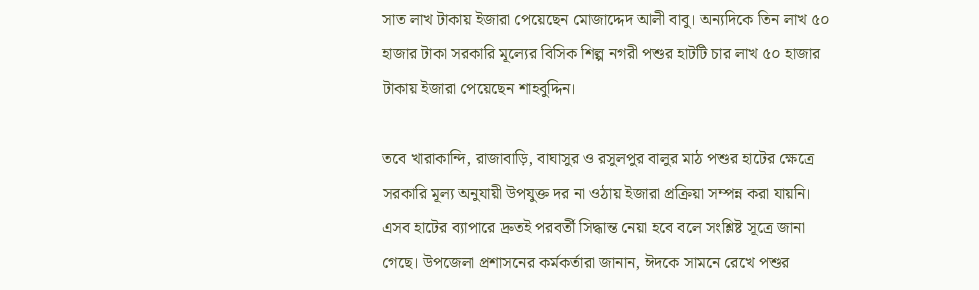সাত লাখ টাকায় ইজারা পেয়েছেন মোজাদ্দেদ আলী বাবু। অন্যদিকে তিন লাখ ৫০ হাজার টাকা সরকারি মূল্যের বিসিক শিল্প নগরী পশুর হাটটি চার লাখ ৫০ হাজার টাকায় ইজারা পেয়েছেন শাহবুদ্দিন।

তবে খারাকান্দি, রাজাবাড়ি, বাঘাসুর ও রসুলপুর বালুর মাঠ পশুর হাটের ক্ষেত্রে সরকারি মূল্য অনুযায়ী উপযুক্ত দর না ওঠায় ইজারা প্রক্রিয়া সম্পন্ন করা যায়নি। এসব হাটের ব্যাপারে দ্রুতই পরবর্তী সিদ্ধান্ত নেয়া হবে বলে সংশ্লিষ্ট সূত্রে জানা গেছে। উপজেলা প্রশাসনের কর্মকর্তারা জানান, ঈদকে সামনে রেখে পশুর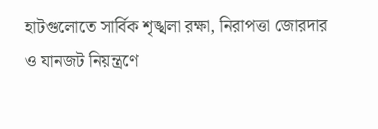হাটগুলোতে সার্বিক শৃঙ্খলা রক্ষা, নিরাপত্তা জোরদার ও যানজট নিয়ন্ত্রণে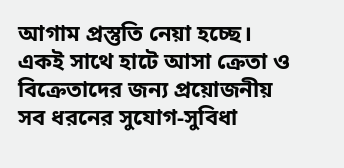আগাম প্রস্তুতি নেয়া হচ্ছে। একই সাথে হাটে আসা ক্রেতা ও বিক্রেতাদের জন্য প্রয়োজনীয় সব ধরনের সুযোগ-সুবিধা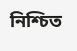নিশ্চিত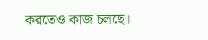করতেও কাজ চলছে।